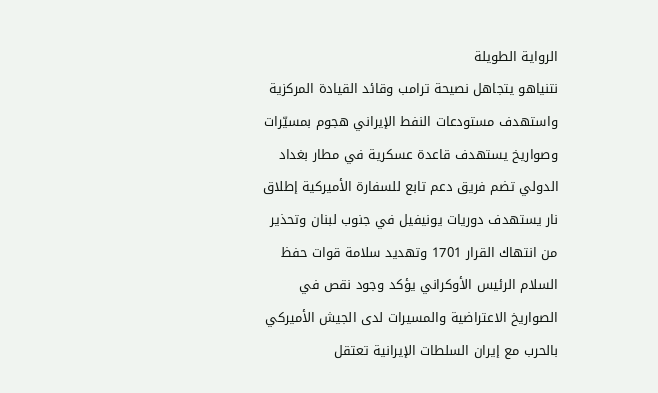الرواية الطويلة
نتنياهو يتجاهل نصيحة ترامب وقائد القيادة المركزية واستهدف مستودعات النفط الإيراني هجوم بمسيّرات وصواريخ يستهدف قاعدة عسكرية في مطار بغداد الدولي تضم فريق دعم تابع للسفارة الأميركية إطلاق نار يستهدف دوريات يونيفيل في جنوب لبنان وتحذير من انتهاك القرار 1701 وتهديد سلامة قوات حفظ السلام الرئيس الأوكراني يؤكد وجود نقص في الصواريخ الاعتراضية والمسيرات لدى الجيش الأميركي بالحرب مع إيران السلطات الإيرانية تعتقل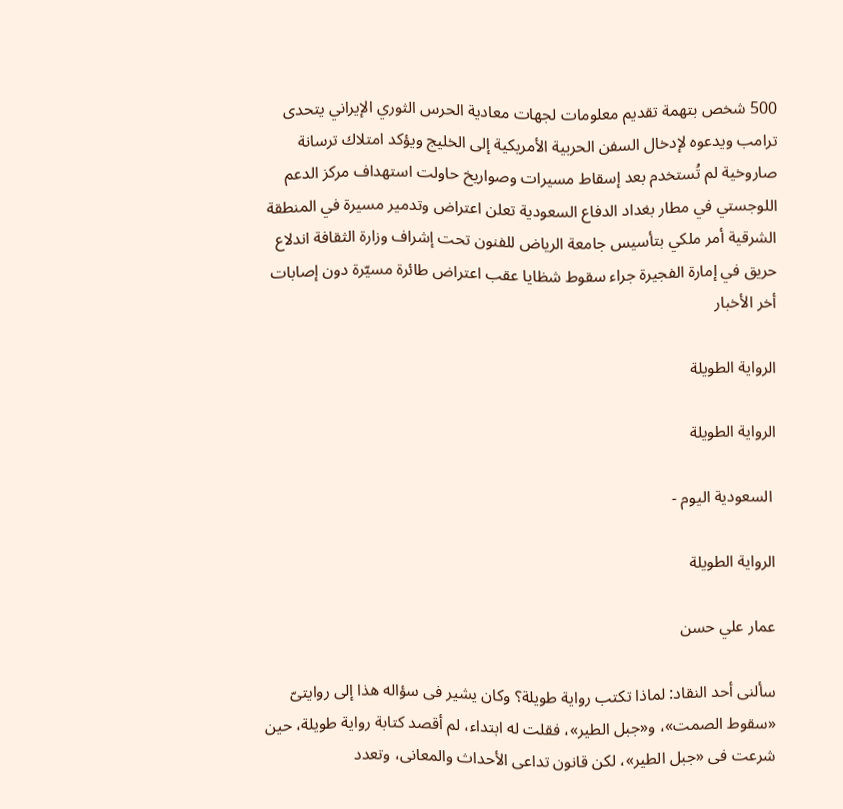500 شخص بتهمة تقديم معلومات لجهات معادية الحرس الثوري الإيراني يتحدى ترامب ويدعوه لإدخال السفن الحربية الأمريكية إلى الخليج ويؤكد امتلاك ترسانة صاروخية لم تُستخدم بعد إسقاط مسيرات وصواريخ حاولت استهداف مركز الدعم اللوجستي في مطار بغداد الدفاع السعودية تعلن اعتراض وتدمير مسيرة في المنطقة الشرقية أمر ملكي بتأسيس جامعة الرياض للفنون تحت إشراف وزارة الثقافة اندلاع حريق في إمارة الفجيرة جراء سقوط شظايا عقب اعتراض طائرة مسيّرة دون إصابات
أخر الأخبار

الرواية الطويلة

الرواية الطويلة

 السعودية اليوم -

الرواية الطويلة

عمار علي حسن

سألنى أحد النقاد: لماذا تكتب رواية طويلة؟ وكان يشير فى سؤاله هذا إلى روايتىّ «سقوط الصمت»، و«جبل الطير»، فقلت له ابتداء، لم أقصد كتابة رواية طويلة، حين شرعت فى «جبل الطير»، لكن قانون تداعى الأحداث والمعانى، وتعدد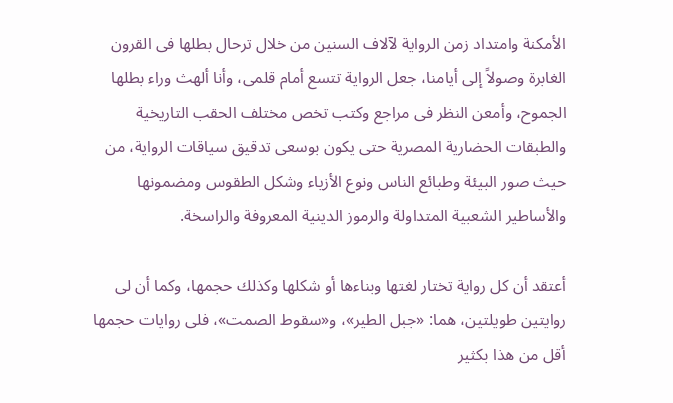الأمكنة وامتداد زمن الرواية لآلاف السنين من خلال ترحال بطلها فى القرون الغابرة وصولاً إلى أيامنا، جعل الرواية تتسع أمام قلمى، وأنا ألهث وراء بطلها الجموح، وأمعن النظر فى مراجع وكتب تخص مختلف الحقب التاريخية والطبقات الحضارية المصرية حتى يكون بوسعى تدقيق سياقات الرواية، من حيث صور البيئة وطبائع الناس ونوع الأزياء وشكل الطقوس ومضمونها والأساطير الشعبية المتداولة والرموز الدينية المعروفة والراسخة.

أعتقد أن كل رواية تختار لغتها وبناءها أو شكلها وكذلك حجمها، وكما أن لى روايتين طويلتين، هما: «جبل الطير»، و«سقوط الصمت»، فلى روايات حجمها أقل من هذا بكثير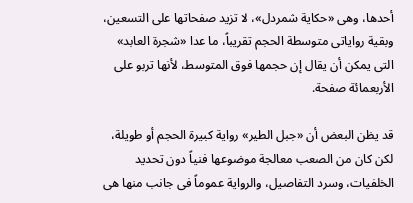أحدها، وهى «حكاية شمردل»، لا تزيد صفحاتها على التسعين، وبقية رواياتى متوسطة الحجم تقريباً، ما عدا «شجرة العابد» التى يمكن أن يقال إن حجمها فوق المتوسط، لأنها تربو على الأربعمائة صفحة.

قد يظن البعض أن «جبل الطير» رواية كبيرة الحجم أو طويلة، لكن كان من الصعب معالجة موضوعها فنياً دون تحديد الخلفيات، وسرد التفاصيل، والرواية عموماً فى جانب منها هى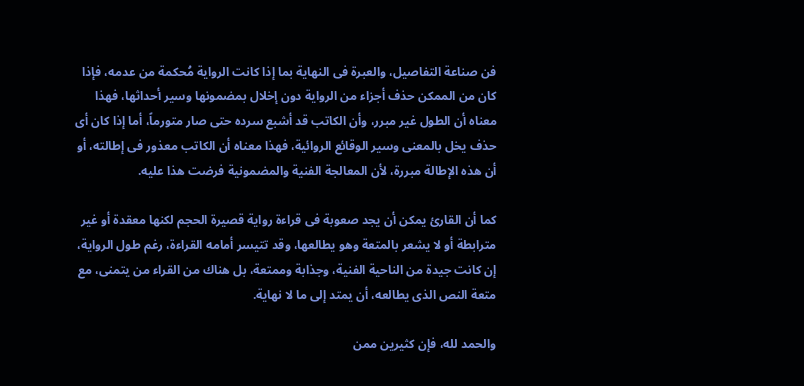فن صناعة التفاصيل، والعبرة فى النهاية بما إذا كانت الرواية مُحكمة من عدمه، فإذا كان من الممكن حذف أجزاء من الرواية دون إخلال بمضمونها وسير أحداثها، فهذا معناه أن الطول غير مبرر، وأن الكاتب قد أشبع سرده حتى صار متورماً، أما إذا كان أى حذف يخل بالمعنى وسير الوقائع الروائية، فهذا معناه أن الكاتب معذور فى إطالته، أو أن هذه الإطالة مبررة، لأن المعالجة الفنية والمضمونية فرضت هذا عليه.

كما أن القارئ يمكن أن يجد صعوبة فى قراءة رواية قصيرة الحجم لكنها معقدة أو غير مترابطة أو لا يشعر بالمتعة وهو يطالعها، وقد تتيسر أمامه القراءة، رغم طول الرواية، إن كانت جيدة من الناحية الفنية، وجذابة وممتعة، بل هناك من القراء من يتمنى، مع متعة النص الذى يطالعه، أن يمتد إلى ما لا نهاية.

والحمد لله، فإن كثيرين ممن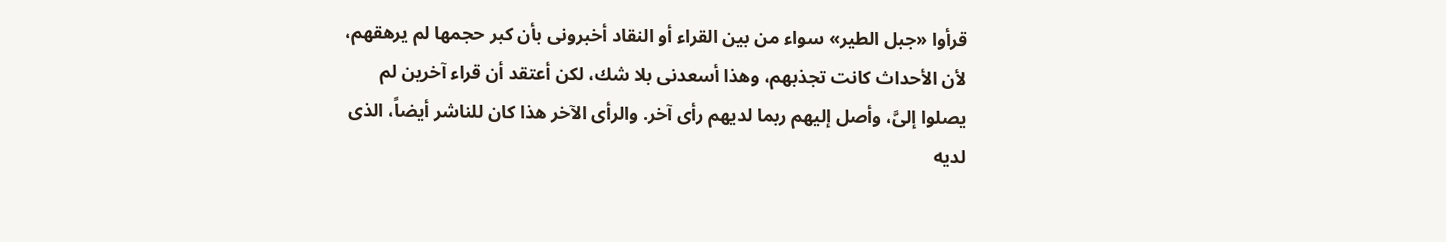قرأوا «جبل الطير» سواء من بين القراء أو النقاد أخبرونى بأن كبر حجمها لم يرهقهم، لأن الأحداث كانت تجذبهم، وهذا أسعدنى بلا شك، لكن أعتقد أن قراء آخرين لم يصلوا إلىَّ، وأصل إليهم ربما لديهم رأى آخر. والرأى الآخر هذا كان للناشر أيضاً، الذى لديه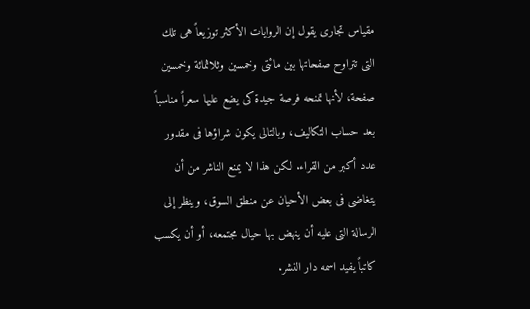مقياس تجارى يقول إن الروايات الأكثر توزيعاً هى تلك التى تتراوح صفحاتها بين مائتى وخمسين وثلاثمائة وخمسين صفحة، لأنها تمنحه فرصة جيدة كى يضع عليها سعراً مناسباً بعد حساب التكاليف، وبالتالى يكون شراؤها فى مقدور عدد أكبر من القراء. لكن هذا لا يمنع الناشر من أن يتغاضى فى بعض الأحيان عن منطق السوق، وينظر إلى الرسالة التى عليه أن ينهض بها حيال مجتمعه، أو أن يكسب كاتباً يفيد اسمه دار النشر.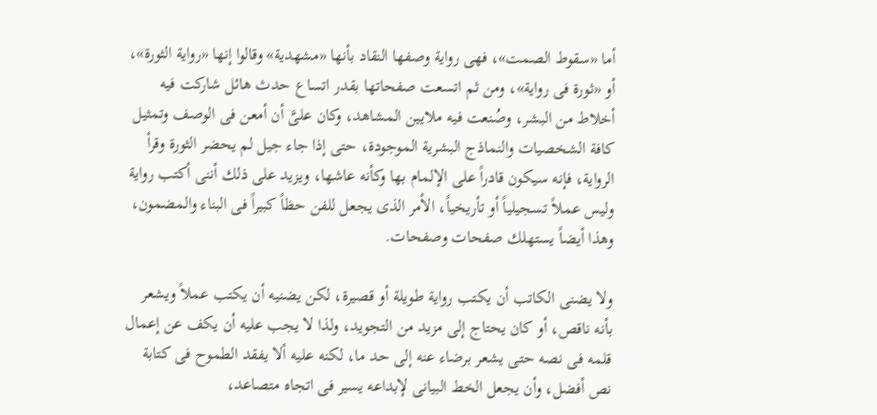أما «سقوط الصمت»، فهى رواية وصفها النقاد بأنها «مشهدية» وقالوا إنها «رواية الثورة»، أو «ثورة فى رواية»، ومن ثم اتسعت صفحاتها بقدر اتساع حدث هائل شاركت فيه أخلاط من البشر، وصُنعت فيه ملايين المشاهد، وكان علىَّ أن أمعن فى الوصف وتمثيل كافة الشخصيات والنماذج البشرية الموجودة، حتى إذا جاء جيل لم يحضر الثورة وقرأ الرواية، فإنه سيكون قادراً على الإلمام بها وكأنه عاشها، ويزيد على ذلك أننى أكتب رواية وليس عملاً تسجيلياً أو تأريخياً، الأمر الذى يجعل للفن حظاً كبيراً فى البناء والمضمون، وهذا أيضاً يستهلك صفحات وصفحات.

ولا يضنى الكاتب أن يكتب رواية طويلة أو قصيرة، لكن يضنيه أن يكتب عملاً ويشعر بأنه ناقص، أو كان يحتاج إلى مزيد من التجويد، ولذا لا يجب عليه أن يكف عن إعمال قلمه فى نصه حتى يشعر برضاء عنه إلى حد ما، لكنه عليه ألا يفقد الطموح فى كتابة نص أفضل، وأن يجعل الخط البيانى لإبداعه يسير فى اتجاه متصاعد،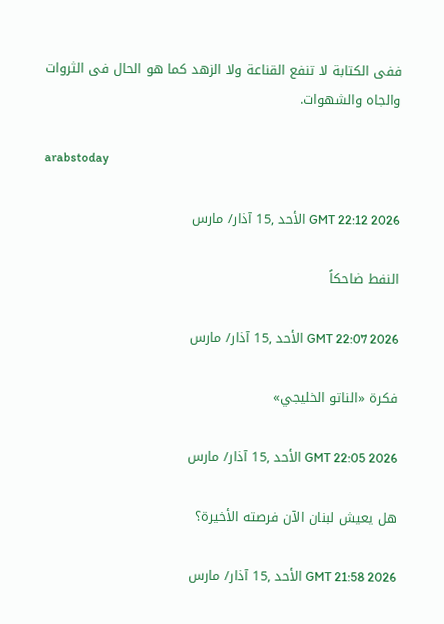ففى الكتابة لا تنفع القناعة ولا الزهد كما هو الحال فى الثروات والجاه والشهوات.

arabstoday

GMT 22:12 2026 الأحد ,15 آذار/ مارس

النفط ضاحكاً

GMT 22:07 2026 الأحد ,15 آذار/ مارس

فكرة «الناتو الخليجي»

GMT 22:05 2026 الأحد ,15 آذار/ مارس

هل يعيش لبنان الآن فرصته الأخيرة؟

GMT 21:58 2026 الأحد ,15 آذار/ مارس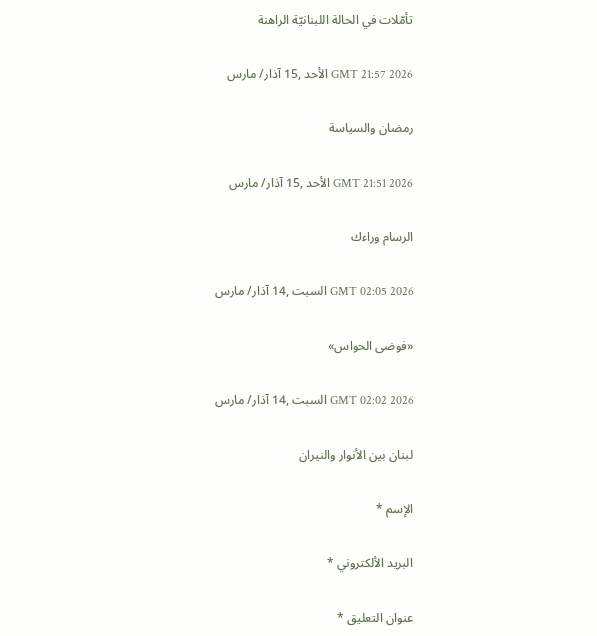تأمّلات في الحالة اللبنانيّة الراهنة

GMT 21:57 2026 الأحد ,15 آذار/ مارس

رمضان والسياسة

GMT 21:51 2026 الأحد ,15 آذار/ مارس

الرسام وراءك

GMT 02:05 2026 السبت ,14 آذار/ مارس

«فوضى الحواس»

GMT 02:02 2026 السبت ,14 آذار/ مارس

لبنان بين الأنوار والنيران

الإسم *

البريد الألكتروني *

عنوان التعليق *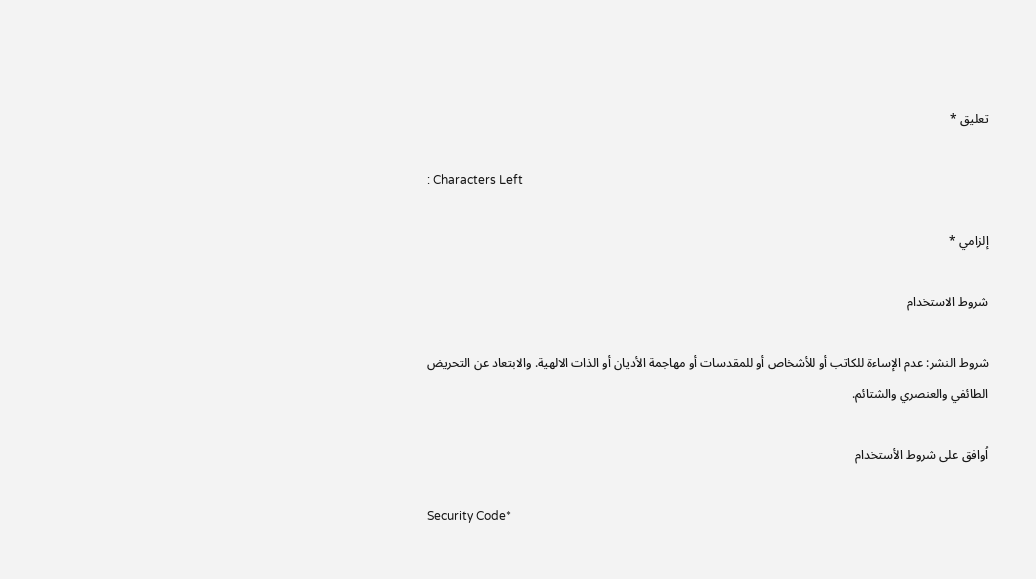تعليق *

: Characters Left

إلزامي *

شروط الاستخدام

شروط النشر: عدم الإساءة للكاتب أو للأشخاص أو للمقدسات أو مهاجمة الأديان أو الذات الالهية. والابتعاد عن التحريض الطائفي والعنصري والشتائم.

اُوافق على شروط الأستخدام

Security Code*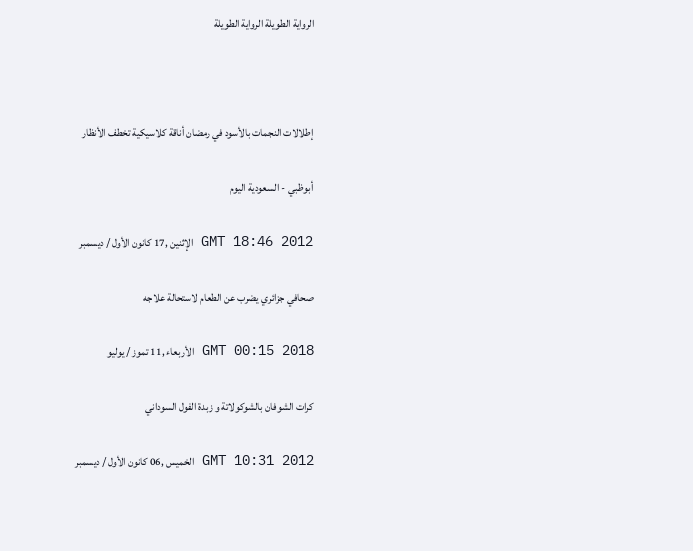الرواية الطويلة الرواية الطويلة



إطلالات النجمات بالأسود في رمضان أناقة كلاسيكية تخطف الأنظار

أبوظبي - السعودية اليوم

GMT 18:46 2012 الإثنين ,17 كانون الأول / ديسمبر

صحافي جزائري يضرب عن الطعام لاستحالة علاجه

GMT 00:15 2018 الأربعاء ,11 تموز / يوليو

كرات الشوفان بالشوكولاتة و زبدة الفول السوداني

GMT 10:31 2012 الخميس ,06 كانون الأول / ديسمبر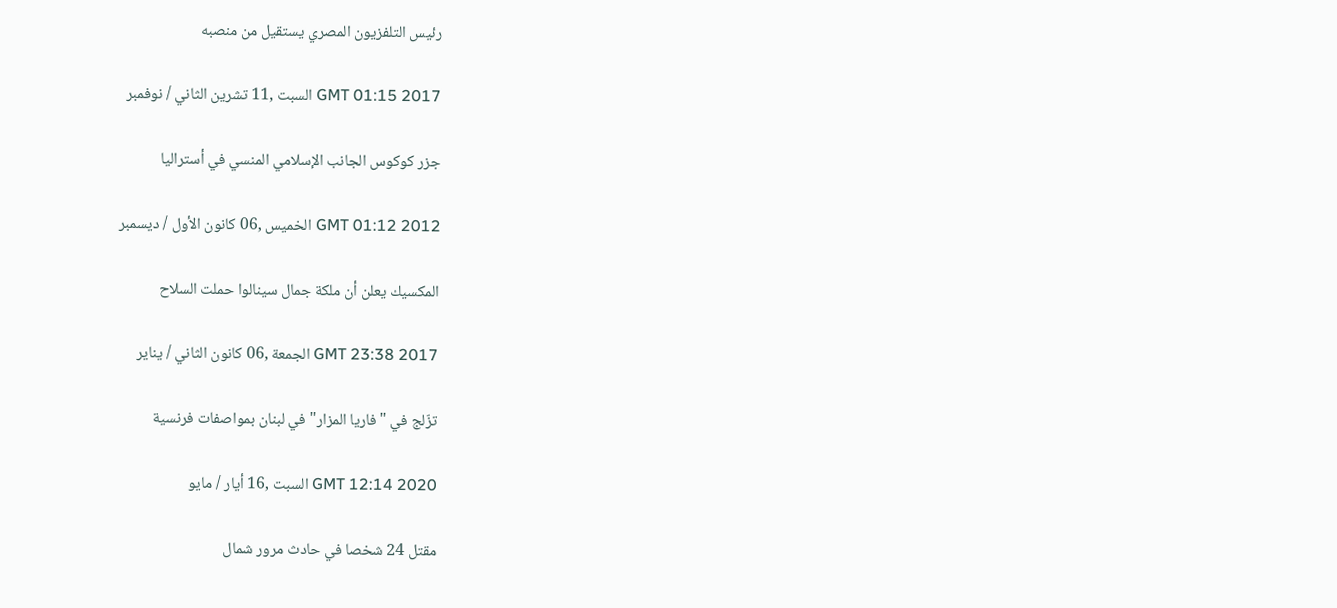رئيس التلفزيون المصري يستقيل من منصبه

GMT 01:15 2017 السبت ,11 تشرين الثاني / نوفمبر

جزر كوكوس الجانب الإسلامي المنسي في أستراليا

GMT 01:12 2012 الخميس ,06 كانون الأول / ديسمبر

المكسيك يعلن أن ملكة جمال سينالوا حملت السلاح

GMT 23:38 2017 الجمعة ,06 كانون الثاني / يناير

تزّلج في "فاريا المزار" في لبنان بمواصفات فرنسية

GMT 12:14 2020 السبت ,16 أيار / مايو

مقتل 24 شخصا في حادث مرور شمال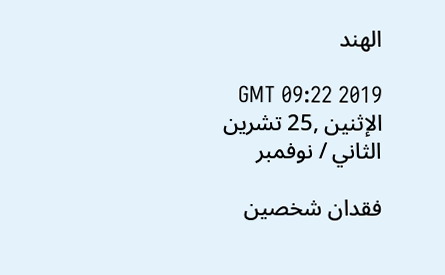الهند

GMT 09:22 2019 الإثنين ,25 تشرين الثاني / نوفمبر

فقدان شخصين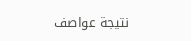نتيجة عواصف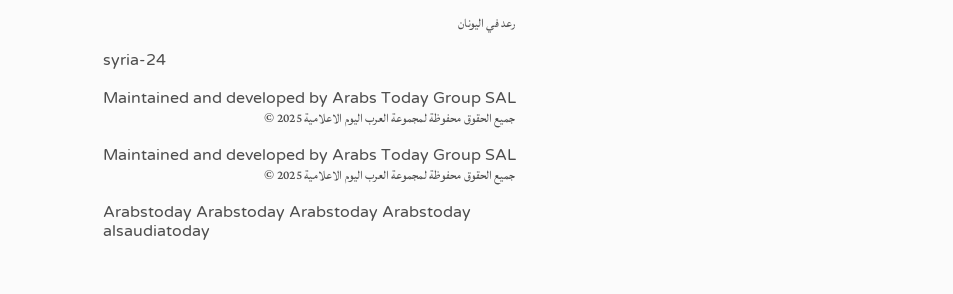رعد في اليونان

syria-24

Maintained and developed by Arabs Today Group SAL
جميع الحقوق محفوظة لمجموعة العرب اليوم الاعلامية 2025 ©

Maintained and developed by Arabs Today Group SAL
جميع الحقوق محفوظة لمجموعة العرب اليوم الاعلامية 2025 ©

Arabstoday Arabstoday Arabstoday Arabstoday
alsaudiatoday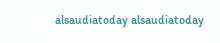alsaudiatoday alsaudiatoday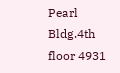Pearl Bldg.4th floor 4931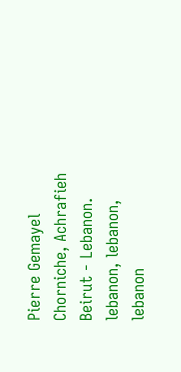Pierre Gemayel Chorniche, Achrafieh Beirut - Lebanon.
lebanon, lebanon, lebanon